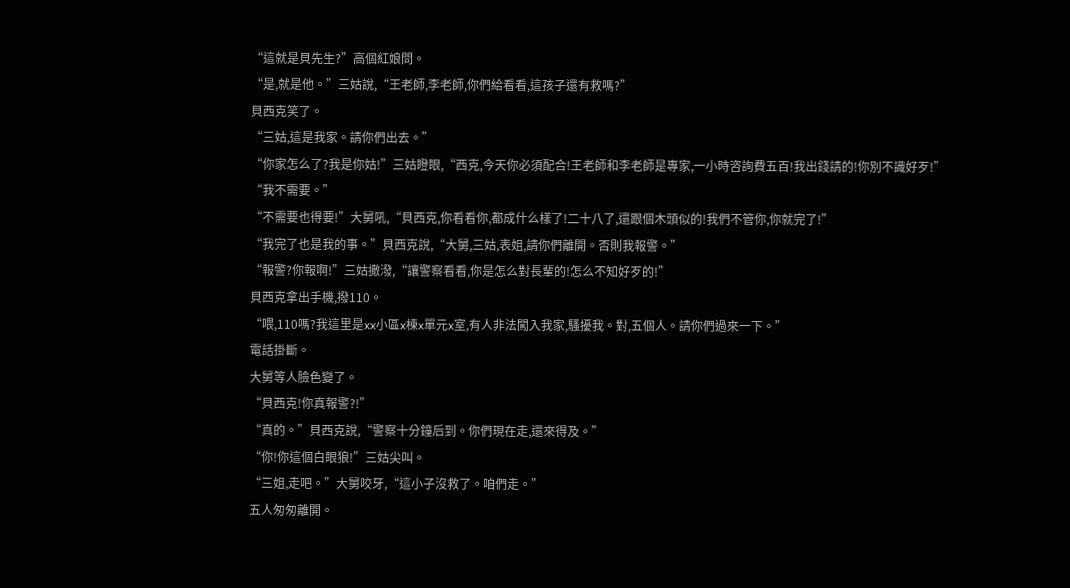“這就是貝先生?”高個紅娘問。
“是,就是他。”三姑說,“王老師,李老師,你們給看看,這孩子還有救嗎?”
貝西克笑了。
“三姑,這是我家。請你們出去。”
“你家怎么了?我是你姑!”三姑瞪眼,“西克,今天你必須配合!王老師和李老師是專家,一小時咨詢費五百!我出錢請的!你別不識好歹!”
“我不需要。”
“不需要也得要!”大舅吼,“貝西克,你看看你,都成什么樣了!二十八了,還跟個木頭似的!我們不管你,你就完了!”
“我完了也是我的事。”貝西克說,“大舅,三姑,表姐,請你們離開。否則我報警。”
“報警?你報啊!”三姑撒潑,“讓警察看看,你是怎么對長輩的!怎么不知好歹的!”
貝西克拿出手機,撥110。
“喂,110嗎?我這里是xx小區x棟x單元x室,有人非法闖入我家,騷擾我。對,五個人。請你們過來一下。”
電話掛斷。
大舅等人臉色變了。
“貝西克!你真報警?!”
“真的。”貝西克說,“警察十分鐘后到。你們現在走,還來得及。”
“你!你這個白眼狼!”三姑尖叫。
“三姐,走吧。”大舅咬牙,“這小子沒救了。咱們走。”
五人匆匆離開。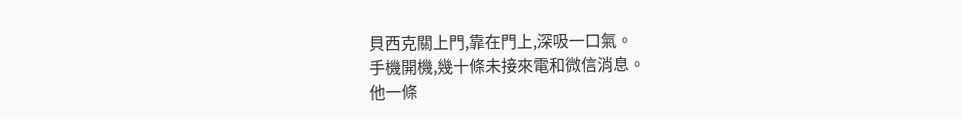貝西克關上門,靠在門上,深吸一口氣。
手機開機,幾十條未接來電和微信消息。
他一條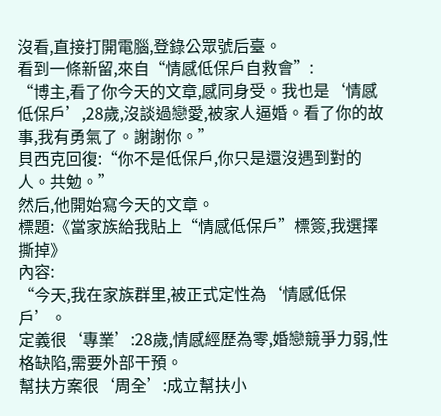沒看,直接打開電腦,登錄公眾號后臺。
看到一條新留,來自“情感低保戶自救會”:
“博主,看了你今天的文章,感同身受。我也是‘情感低保戶’,28歲,沒談過戀愛,被家人逼婚。看了你的故事,我有勇氣了。謝謝你。”
貝西克回復:“你不是低保戶,你只是還沒遇到對的人。共勉。”
然后,他開始寫今天的文章。
標題:《當家族給我貼上“情感低保戶”標簽,我選擇撕掉》
內容:
“今天,我在家族群里,被正式定性為‘情感低保戶’。
定義很‘專業’:28歲,情感經歷為零,婚戀競爭力弱,性格缺陷,需要外部干預。
幫扶方案很‘周全’:成立幫扶小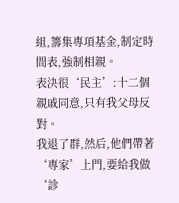組,籌集專項基金,制定時間表,強制相親。
表決很‘民主’:十二個親戚同意,只有我父母反對。
我退了群,然后,他們帶著‘專家’上門,要給我做‘診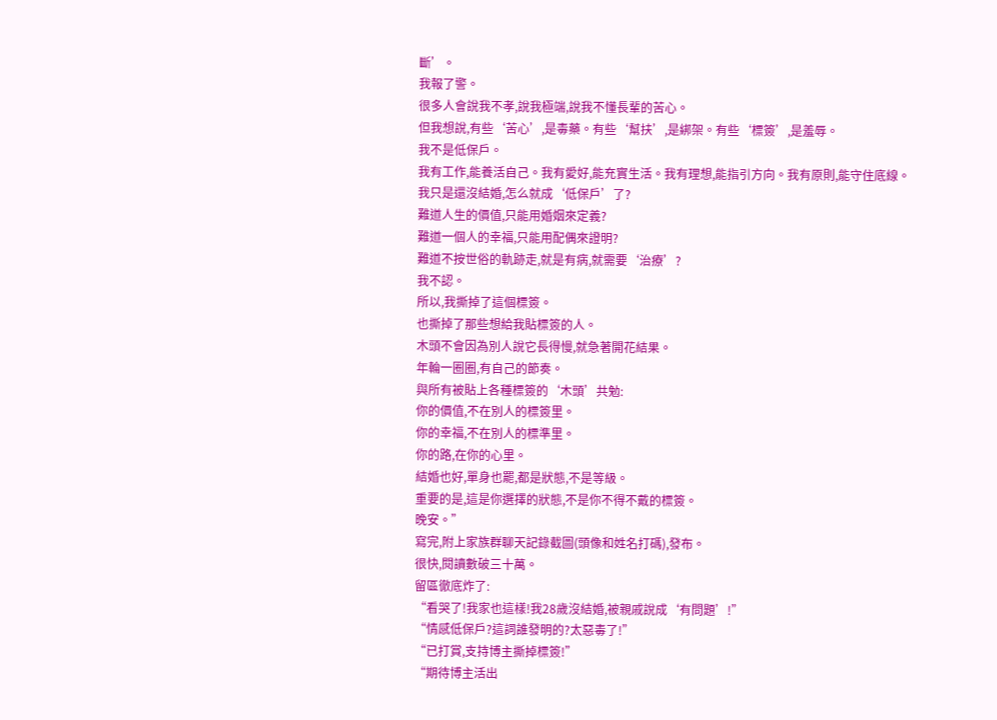斷’。
我報了警。
很多人會說我不孝,說我極端,說我不懂長輩的苦心。
但我想說,有些‘苦心’,是毒藥。有些‘幫扶’,是綁架。有些‘標簽’,是羞辱。
我不是低保戶。
我有工作,能養活自己。我有愛好,能充實生活。我有理想,能指引方向。我有原則,能守住底線。
我只是還沒結婚,怎么就成‘低保戶’了?
難道人生的價值,只能用婚姻來定義?
難道一個人的幸福,只能用配偶來證明?
難道不按世俗的軌跡走,就是有病,就需要‘治療’?
我不認。
所以,我撕掉了這個標簽。
也撕掉了那些想給我貼標簽的人。
木頭不會因為別人說它長得慢,就急著開花結果。
年輪一圈圈,有自己的節奏。
與所有被貼上各種標簽的‘木頭’共勉:
你的價值,不在別人的標簽里。
你的幸福,不在別人的標準里。
你的路,在你的心里。
結婚也好,單身也罷,都是狀態,不是等級。
重要的是,這是你選擇的狀態,不是你不得不戴的標簽。
晚安。”
寫完,附上家族群聊天記錄截圖(頭像和姓名打碼),發布。
很快,閱讀數破三十萬。
留區徹底炸了:
“看哭了!我家也這樣!我28歲沒結婚,被親戚說成‘有問題’!”
“情感低保戶?這詞誰發明的?太惡毒了!”
“已打賞,支持博主撕掉標簽!”
“期待博主活出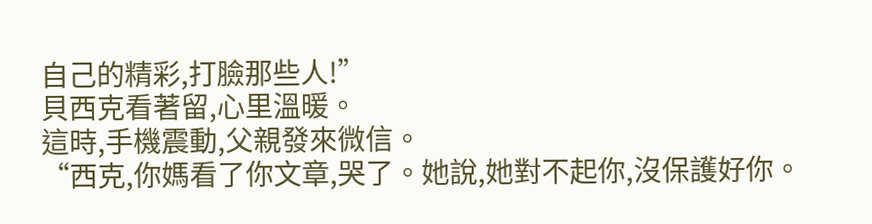自己的精彩,打臉那些人!”
貝西克看著留,心里溫暖。
這時,手機震動,父親發來微信。
“西克,你媽看了你文章,哭了。她說,她對不起你,沒保護好你。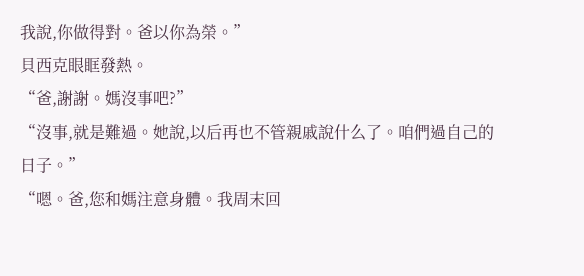我說,你做得對。爸以你為榮。”
貝西克眼眶發熱。
“爸,謝謝。媽沒事吧?”
“沒事,就是難過。她說,以后再也不管親戚說什么了。咱們過自己的日子。”
“嗯。爸,您和媽注意身體。我周末回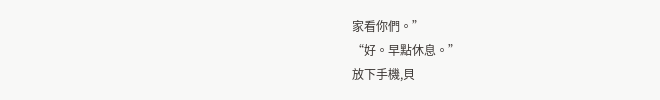家看你們。”
“好。早點休息。”
放下手機,貝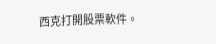西克打開股票軟件。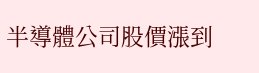半導體公司股價漲到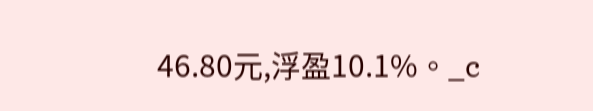46.80元,浮盈10.1%。_c